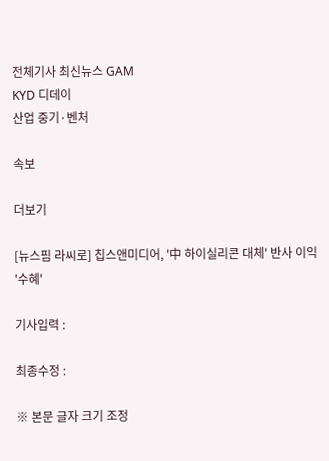전체기사 최신뉴스 GAM
KYD 디데이
산업 중기·벤처

속보

더보기

[뉴스핌 라씨로] 칩스앤미디어, '中 하이실리콘 대체' 반사 이익 '수혜'

기사입력 :

최종수정 :

※ 본문 글자 크기 조정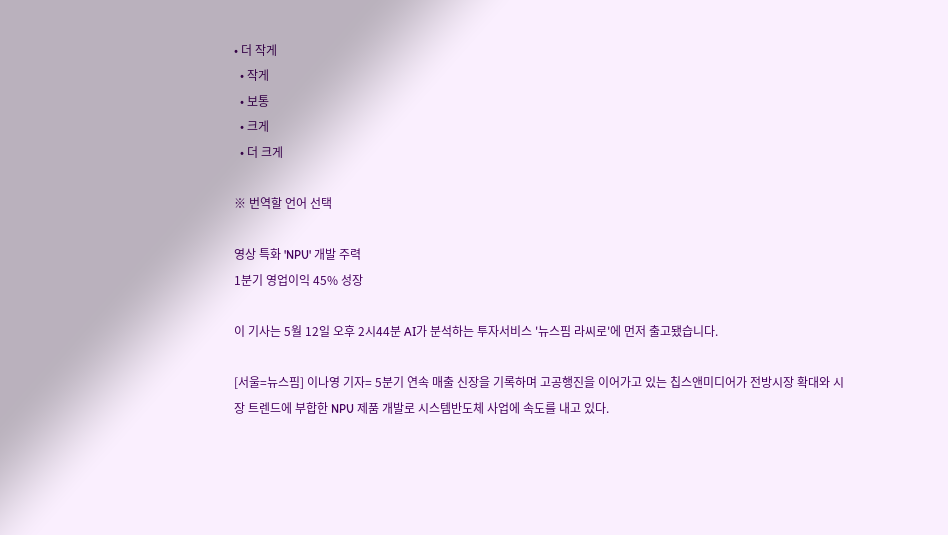• 더 작게
  • 작게
  • 보통
  • 크게
  • 더 크게

※ 번역할 언어 선택

영상 특화 'NPU' 개발 주력
1분기 영업이익 45% 성장

이 기사는 5월 12일 오후 2시44분 AI가 분석하는 투자서비스 '뉴스핌 라씨로'에 먼저 출고됐습니다.

[서울=뉴스핌] 이나영 기자= 5분기 연속 매출 신장을 기록하며 고공행진을 이어가고 있는 칩스앤미디어가 전방시장 확대와 시장 트렌드에 부합한 NPU 제품 개발로 시스템반도체 사업에 속도를 내고 있다.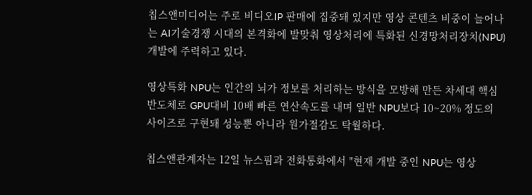칩스앤미디어는 주로 비디오IP 판매에 집중돼 있지만 영상 콘텐츠 비중이 늘어나는 AI기술경쟁 시대의 본격화에 발맞춰 영상처리에 특화된 신경망처리장치(NPU) 개발에 주력하고 있다.

영상특화 NPU는 인간의 뇌가 정보를 처리하는 방식을 모방해 만든 차세대 핵심 반도체로 GPU대비 10배 빠른 연산속도를 내며 일반 NPU보다 10~20% 정도의 사이즈로 구현돼 성능뿐 아니라 원가절감도 탁월하다.

칩스앤관계자는 12일 뉴스핌과 전화통화에서 "현재 개발 중인 NPU는 영상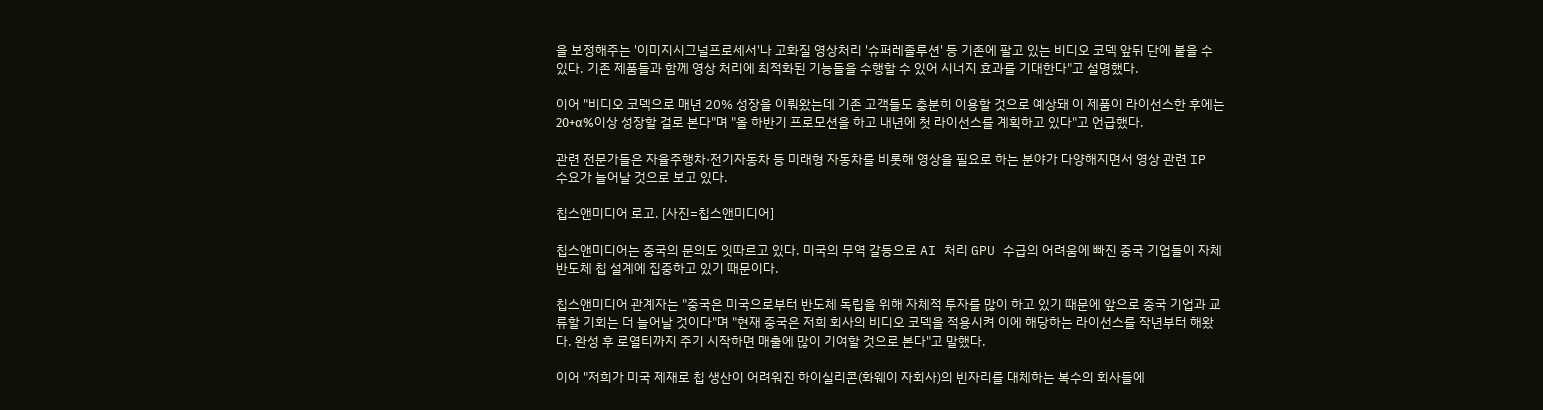을 보정해주는 '이미지시그널프로세서'나 고화질 영상처리 '슈퍼레졸루션' 등 기존에 팔고 있는 비디오 코덱 앞뒤 단에 붙을 수 있다. 기존 제품들과 함께 영상 처리에 최적화된 기능들을 수행할 수 있어 시너지 효과를 기대한다"고 설명했다.

이어 "비디오 코덱으로 매년 20% 성장을 이뤄왔는데 기존 고객들도 충분히 이용할 것으로 예상돼 이 제품이 라이선스한 후에는 20+α%이상 성장할 걸로 본다"며 "올 하반기 프로모션을 하고 내년에 첫 라이선스를 계획하고 있다"고 언급했다.

관련 전문가들은 자율주행차·전기자동차 등 미래형 자동차를 비롯해 영상을 필요로 하는 분야가 다양해지면서 영상 관련 IP 수요가 늘어날 것으로 보고 있다.

칩스앤미디어 로고. [사진=칩스앤미디어]

칩스앤미디어는 중국의 문의도 잇따르고 있다. 미국의 무역 갈등으로 AI 처리 GPU 수급의 어려움에 빠진 중국 기업들이 자체 반도체 칩 설계에 집중하고 있기 때문이다.

칩스앤미디어 관계자는 "중국은 미국으로부터 반도체 독립을 위해 자체적 투자를 많이 하고 있기 때문에 앞으로 중국 기업과 교류할 기회는 더 늘어날 것이다"며 "현재 중국은 저희 회사의 비디오 코덱을 적용시켜 이에 해당하는 라이선스를 작년부터 해왔다. 완성 후 로열티까지 주기 시작하면 매출에 많이 기여할 것으로 본다"고 말했다.

이어 "저희가 미국 제재로 칩 생산이 어려워진 하이실리콘(화웨이 자회사)의 빈자리를 대체하는 복수의 회사들에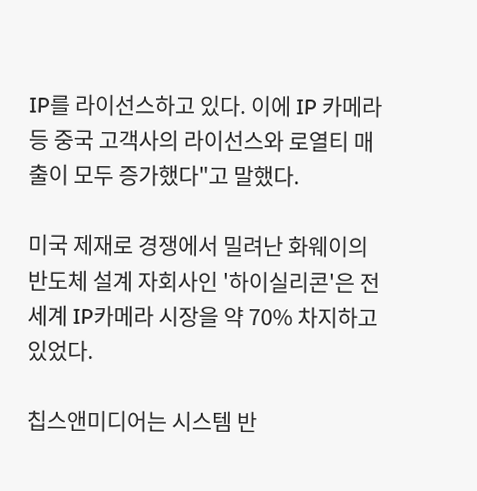IP를 라이선스하고 있다. 이에 IP 카메라 등 중국 고객사의 라이선스와 로열티 매출이 모두 증가했다"고 말했다.

미국 제재로 경쟁에서 밀려난 화웨이의 반도체 설계 자회사인 '하이실리콘'은 전 세계 IP카메라 시장을 약 70% 차지하고 있었다.

칩스앤미디어는 시스템 반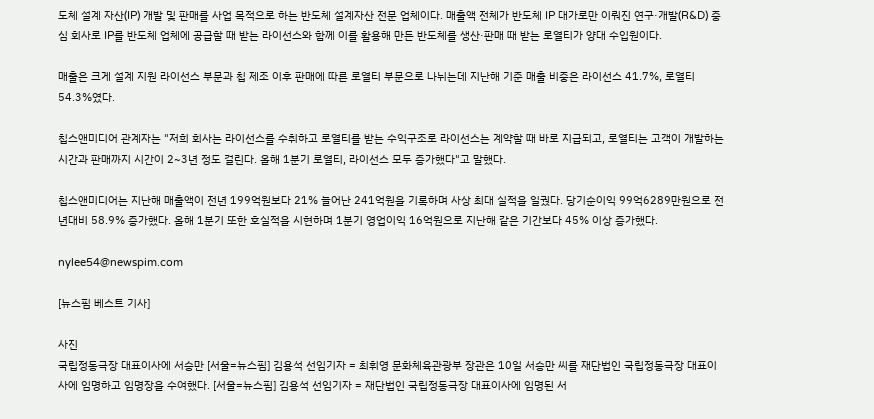도체 설계 자산(IP) 개발 및 판매를 사업 목적으로 하는 반도체 설계자산 전문 업체이다. 매출액 전체가 반도체 IP 대가로만 이뤄진 연구·개발(R&D) 중심 회사로 IP를 반도체 업체에 공급할 때 받는 라이선스와 함께 이를 활용해 만든 반도체를 생산·판매 때 받는 로열티가 양대 수입원이다.

매출은 크게 설계 지원 라이선스 부문과 칩 제조 이후 판매에 따른 로열티 부문으로 나뉘는데 지난해 기준 매출 비중은 라이선스 41.7%, 로열티 54.3%였다.

칩스앤미디어 관계자는 "저희 회사는 라이선스를 수취하고 로열티를 받는 수익구조로 라이선스는 계약할 때 바로 지급되고, 로열티는 고객이 개발하는 시간과 판매까지 시간이 2~3년 정도 걸린다. 올해 1분기 로열티, 라이선스 모두 증가했다"고 말했다.

칩스앤미디어는 지난해 매출액이 전년 199억원보다 21% 늘어난 241억원을 기록하며 사상 최대 실적을 일궜다. 당기순이익 99억6289만원으로 전년대비 58.9% 증가했다. 올해 1분기 또한 호실적을 시현하며 1분기 영업이익 16억원으로 지난해 같은 기간보다 45% 이상 증가했다.

nylee54@newspim.com

[뉴스핌 베스트 기사]

사진
국립정동극장 대표이사에 서승만 [서울=뉴스핌] 김용석 선임기자 = 최휘영 문화체육관광부 장관은 10일 서승만 씨를 재단법인 국립정동극장 대표이사에 임명하고 임명장을 수여했다. [서울=뉴스핌] 김용석 선임기자 = 재단법인 국립정동극장 대표이사에 임명된 서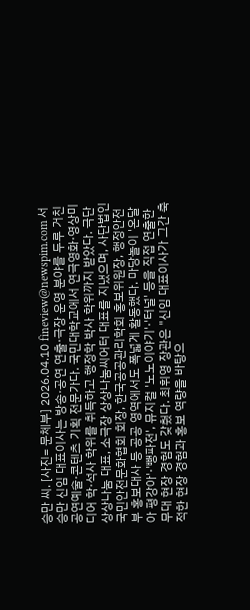승만 씨. [사진= 문체부] 2026.04.10 fineview@newspim.com 서승만 신임 대표이사는 방송·공연 연출·극장 운영 분야를 두루 거친 공연예술·콘텐츠 기획 전문가다. 국민대학교에서 연극영화·영상미디어 학·석사 학위를 취득하고 행정학 박사 학위까지 받았다. 극단 상상나눔 대표, 소극장 상상나눔씨어터 대표를 지냈으며, 사단법인 국민안전문화협회 회장, 한국공공관리학회 홍보위원장, 행정안전부 홍보대사 등 공공 영역에서도 폭넓게 활동했다. 마당놀이 '온달아 평강아'·'뺑파전', 뮤지컬 '노노이야기'·'터널' 등을 직접 연출한 무대 현장 경험도 갖췄다. 최휘영 장관은 "신임 대표이사가 그간 축적한 현장 경험과 홍보 역량을 바탕으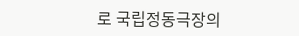로 국립정동극장의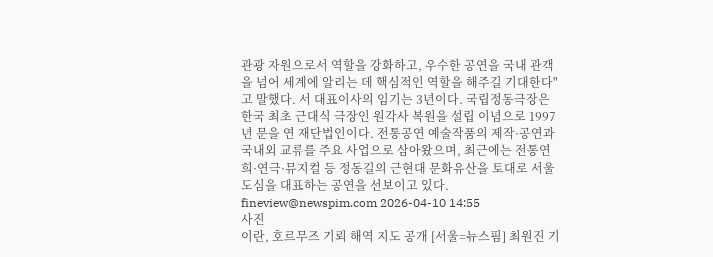관광 자원으로서 역할을 강화하고, 우수한 공연을 국내 관객을 넘어 세계에 알리는 데 핵심적인 역할을 해주길 기대한다"고 말했다. 서 대표이사의 임기는 3년이다. 국립정동극장은 한국 최초 근대식 극장인 원각사 복원을 설립 이념으로 1997년 문을 연 재단법인이다. 전통공연 예술작품의 제작·공연과 국내외 교류를 주요 사업으로 삼아왔으며, 최근에는 전통연희·연극·뮤지컬 등 정동길의 근현대 문화유산을 토대로 서울 도심을 대표하는 공연을 선보이고 있다. fineview@newspim.com 2026-04-10 14:55
사진
이란, 호르무즈 기뢰 해역 지도 공개 [서울=뉴스핌] 최원진 기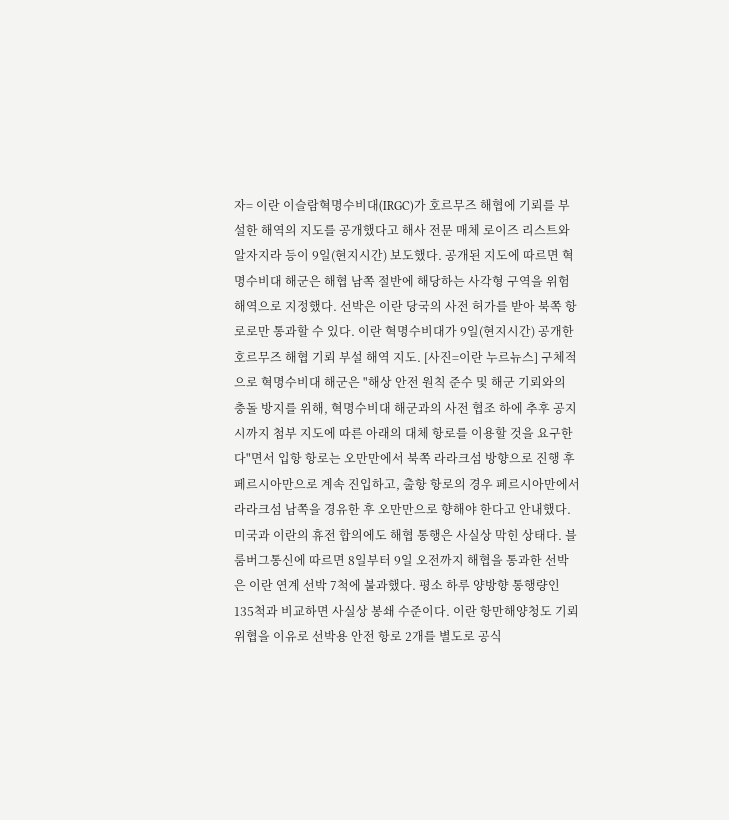자= 이란 이슬람혁명수비대(IRGC)가 호르무즈 해협에 기뢰를 부설한 해역의 지도를 공개했다고 해사 전문 매체 로이즈 리스트와 알자지라 등이 9일(현지시간) 보도했다. 공개된 지도에 따르면 혁명수비대 해군은 해협 남쪽 절반에 해당하는 사각형 구역을 위험 해역으로 지정했다. 선박은 이란 당국의 사전 허가를 받아 북쪽 항로로만 통과할 수 있다. 이란 혁명수비대가 9일(현지시간) 공개한 호르무즈 해협 기뢰 부설 해역 지도. [사진=이란 누르뉴스] 구체적으로 혁명수비대 해군은 "해상 안전 원칙 준수 및 해군 기뢰와의 충돌 방지를 위해, 혁명수비대 해군과의 사전 협조 하에 추후 공지 시까지 첨부 지도에 따른 아래의 대체 항로를 이용할 것을 요구한다"면서 입항 항로는 오만만에서 북쪽 라라크섬 방향으로 진행 후 페르시아만으로 계속 진입하고, 출항 항로의 경우 페르시아만에서 라라크섬 남쪽을 경유한 후 오만만으로 향해야 한다고 안내했다.   미국과 이란의 휴전 합의에도 해협 통행은 사실상 막힌 상태다. 블룸버그통신에 따르면 8일부터 9일 오전까지 해협을 통과한 선박은 이란 연계 선박 7척에 불과했다. 평소 하루 양방향 통행량인 135척과 비교하면 사실상 봉쇄 수준이다. 이란 항만해양청도 기뢰 위협을 이유로 선박용 안전 항로 2개를 별도로 공식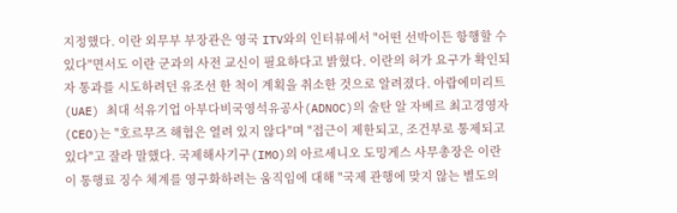지정했다. 이란 외무부 부장관은 영국 ITV와의 인터뷰에서 "어떤 선박이든 항행할 수 있다"면서도 이란 군과의 사전 교신이 필요하다고 밝혔다. 이란의 허가 요구가 확인되자 통과를 시도하려던 유조선 한 척이 계획을 취소한 것으로 알려졌다. 아랍에미리트(UAE) 최대 석유기업 아부다비국영석유공사(ADNOC)의 술탄 알 자베르 최고경영자(CEO)는 "호르무즈 해협은 열려 있지 않다"며 "접근이 제한되고, 조건부로 통제되고 있다"고 잘라 말했다. 국제해사기구(IMO)의 아르세니오 도밍게스 사무총장은 이란이 통행료 징수 체계를 영구화하려는 움직임에 대해 "국제 관행에 맞지 않는 별도의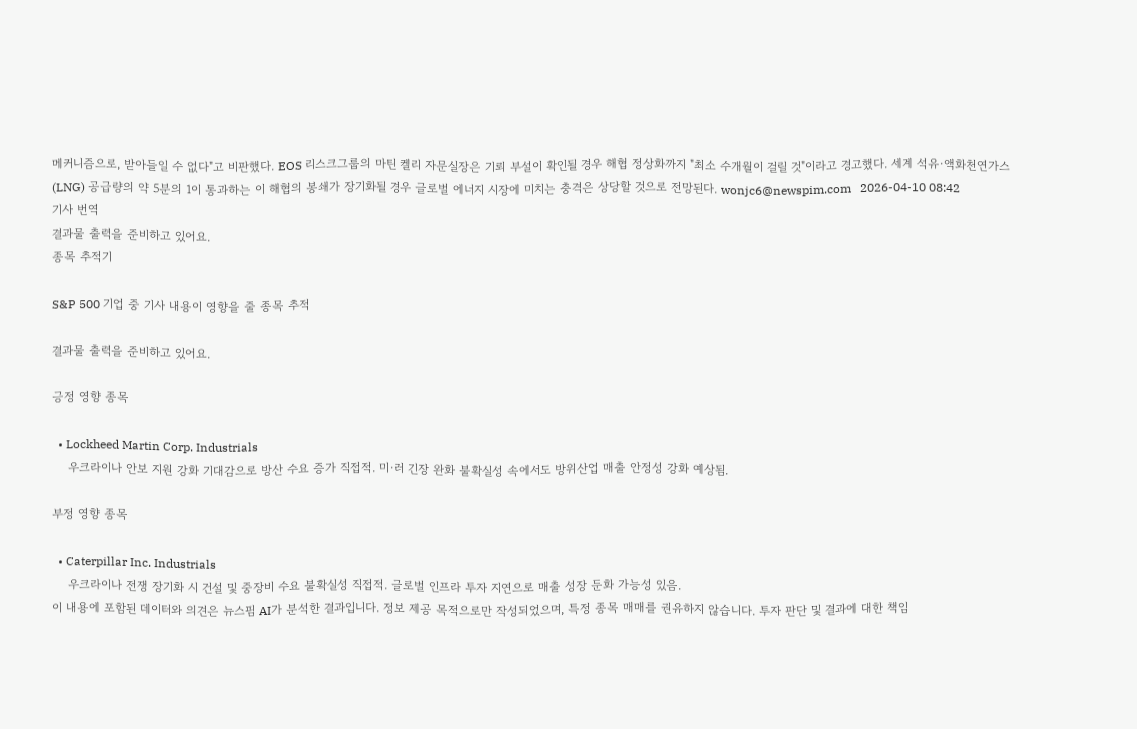메커니즘으로, 받아들일 수 없다"고 비판했다. EOS 리스크그룹의 마틴 켈리 자문실장은 기뢰 부설이 확인될 경우 해협 정상화까지 "최소 수개월이 걸릴 것"이라고 경고했다. 세계 석유·액화천연가스(LNG) 공급량의 약 5분의 1이 통과하는 이 해협의 봉쇄가 장기화될 경우 글로벌 에너지 시장에 미치는 충격은 상당할 것으로 전망된다. wonjc6@newspim.com   2026-04-10 08:42
기사 번역
결과물 출력을 준비하고 있어요.
종목 추적기

S&P 500 기업 중 기사 내용이 영향을 줄 종목 추적

결과물 출력을 준비하고 있어요.

긍정 영향 종목

  • Lockheed Martin Corp. Industrials
    우크라이나 안보 지원 강화 기대감으로 방산 수요 증가 직접적. 미·러 긴장 완화 불확실성 속에서도 방위산업 매출 안정성 강화 예상됨.

부정 영향 종목

  • Caterpillar Inc. Industrials
    우크라이나 전쟁 장기화 시 건설 및 중장비 수요 불확실성 직접적. 글로벌 인프라 투자 지연으로 매출 성장 둔화 가능성 있음.
이 내용에 포함된 데이터와 의견은 뉴스핌 AI가 분석한 결과입니다. 정보 제공 목적으로만 작성되었으며, 특정 종목 매매를 권유하지 않습니다. 투자 판단 및 결과에 대한 책임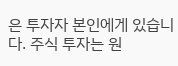은 투자자 본인에게 있습니다. 주식 투자는 원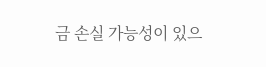금 손실 가능성이 있으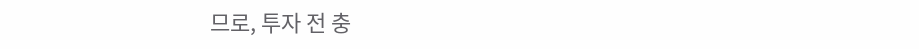므로, 투자 전 충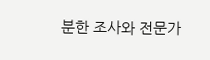분한 조사와 전문가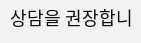상담을 권장합니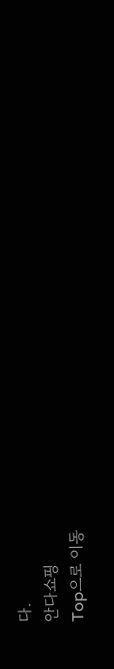다.
안다쇼핑
Top으로 이동